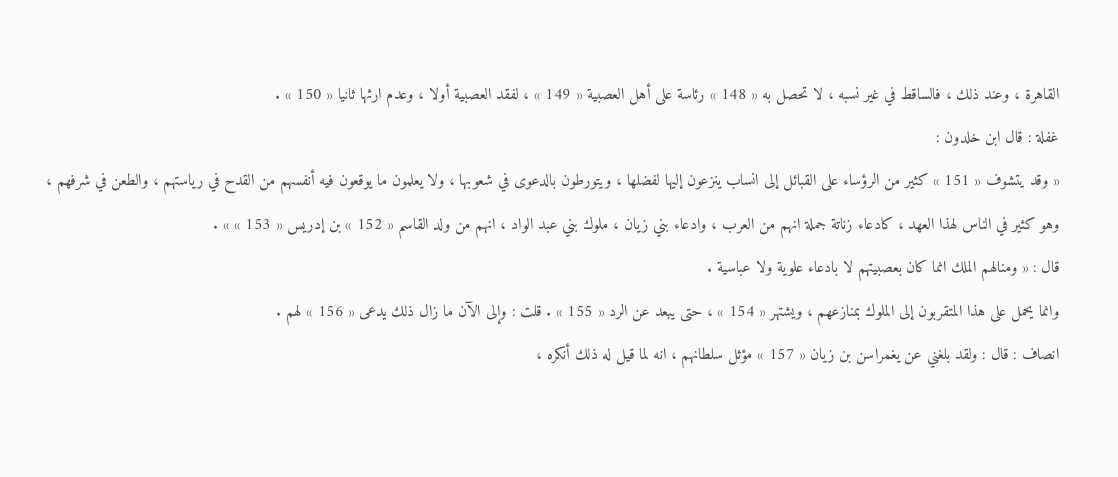القاهرة ، وعند ذلك ، فالساقط في غير نسبه ، لا تحصل به « 148 » رئاسة على أهل العصبية « 149 » ، لفقد العصبية أولا ، وعدم ارثها ثانيا « 150 » .
غفلة : قال ابن خلدون :
« وقد يتشوف « 151 » كثير من الرؤساء على القبائل إلى انساب ينزعون إليها لفضلها ، ويتورطون بالدعوى في شعوبها ، ولا يعلمون ما يوقعون فيه أنفسهم من القدح في رياستهم ، والطعن في شرفهم ، وهو كثير في الناس لهذا العهد ، كادعاء زناتة جملة انهم من العرب ، وادعاء بني زيان ، ملوك بني عبد الواد ، انهم من ولد القاسم « 152 » بن إدريس « 153 » » .
قال : « ومنالهم الملك انما كان بعصبيتهم لا بادعاء علوية ولا عباسية .
وانما يحمل على هذا المتقربون إلى الملوك بمنازعهم ، ويشتهر « 154 » ، حتى يبعد عن الرد « 155 » . قلت : وإلى الآن ما زال ذلك يدعى « 156 » لهم .
انصاف : قال : ولقد بلغني عن يغمراسن بن زيان « 157 » مؤثل سلطانهم ، انه لما قيل له ذلك أنكره ،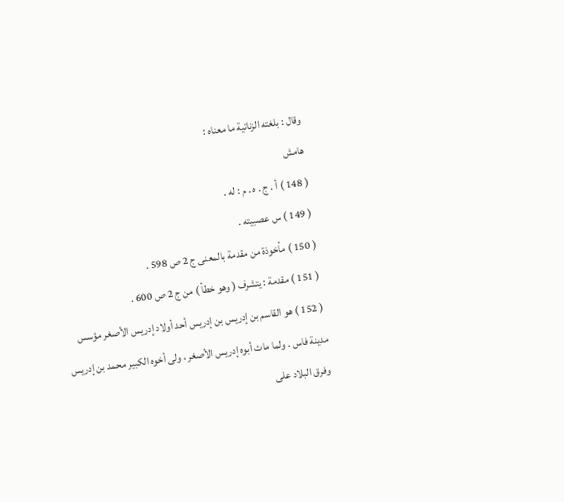وقال : بلغته الزناتية ما معناه :
هامش
( 148 ) أ . ج . ه . م : له .
( 149 ) س عصبيته .
( 150 ) مأخوذة من مقدمة بالمعنى ج 2 ص 598 .
( 151 ) مقدمة : يتشرف ( وهو خطأ ) من ج 2 ص 600 .
( 152 ) هو القاسم بن إدريس بن إدريس أحد أولاد إدريس الأصغر مؤسس مدينة فاس . ولما مات أبوه إدريس الأصغر ، ولى أخوه الكبير محمد بن إدريس وفرق البلاد على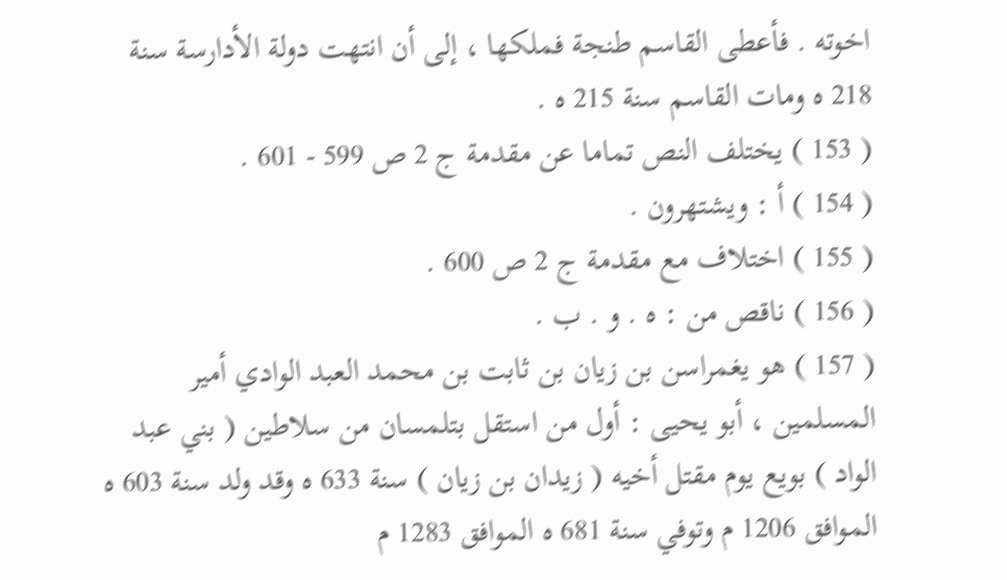اخوته . فأعطى القاسم طنجة فملكها ، إلى أن انتهت دولة الأدارسة سنة 218 ه ومات القاسم سنة 215 ه .
( 153 ) يختلف النص تماما عن مقدمة ج 2 ص 599 - 601 .
( 154 ) أ : ويشتهرون .
( 155 ) اختلاف مع مقدمة ج 2 ص 600 .
( 156 ) ناقص من : ه . و . ب .
( 157 ) هو يغمراسن بن زيان بن ثابت بن محمد العبد الوادي أمير المسلمين ، أبو يحيى : أول من استقل بتلمسان من سلاطين ( بني عبد الواد ) بويع يوم مقتل أخيه ( زيدان بن زيان ) سنة 633 ه وقد ولد سنة 603 ه الموافق 1206 م وتوفي سنة 681 ه الموافق 1283 م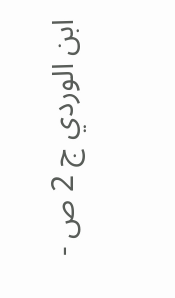ابن الوردي ج 2 ص -